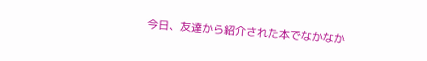今日、友達から紹介された本でなかなか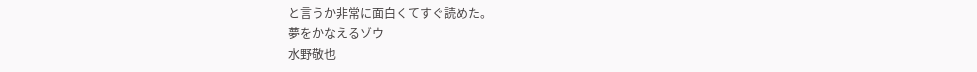と言うか非常に面白くてすぐ読めた。
夢をかなえるゾウ
水野敬也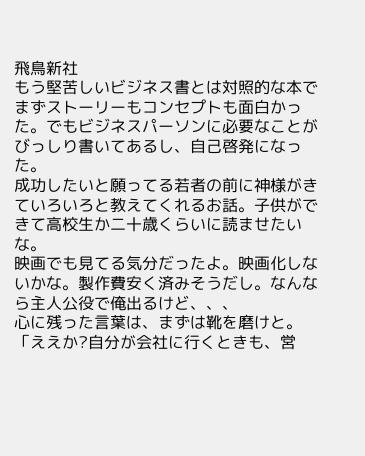飛鳥新社
もう堅苦しいビジネス書とは対照的な本でまずストーリーもコンセプトも面白かった。でもビジネスパーソンに必要なことがびっしり書いてあるし、自己啓発になった。
成功したいと願ってる若者の前に神様がきていろいろと教えてくれるお話。子供ができて高校生か二十歳くらいに読ませたいな。
映画でも見てる気分だったよ。映画化しないかな。製作費安く済みそうだし。なんなら主人公役で俺出るけど、、、
心に残った言葉は、まずは靴を磨けと。
「ええか?自分が会社に行くときも、営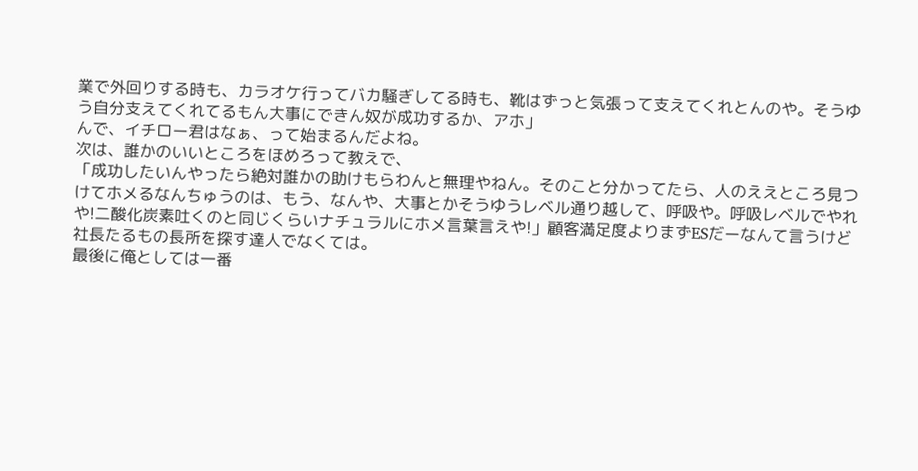業で外回りする時も、カラオケ行ってバカ騒ぎしてる時も、靴はずっと気張って支えてくれとんのや。そうゆう自分支えてくれてるもん大事にできん奴が成功するか、アホ」
んで、イチロー君はなぁ、って始まるんだよね。
次は、誰かのいいところをほめろって教えで、
「成功したいんやったら絶対誰かの助けもらわんと無理やねん。そのこと分かってたら、人のええところ見つけてホメるなんちゅうのは、もう、なんや、大事とかそうゆうレベル通り越して、呼吸や。呼吸レベルでやれや!二酸化炭素吐くのと同じくらいナチュラルにホメ言葉言えや!」顧客満足度よりまずESだーなんて言うけど社長たるもの長所を探す達人でなくては。
最後に俺としては一番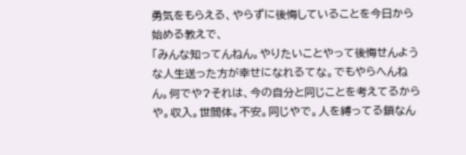勇気をもらえる、やらずに後悔していることを今日から始める教えで、
「みんな知ってんねん。やりたいことやって後悔せんような人生送った方が幸せになれるてな。でもやらへんねん。何でや?それは、今の自分と同じことを考えてるからや。収入。世間体。不安。同じやで。人を縛ってる鎖なん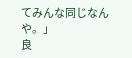てみんな同じなんや。」
良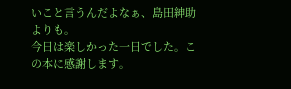いこと言うんだよなぁ、島田紳助よりも。
今日は楽しかった一日でした。この本に感謝します。